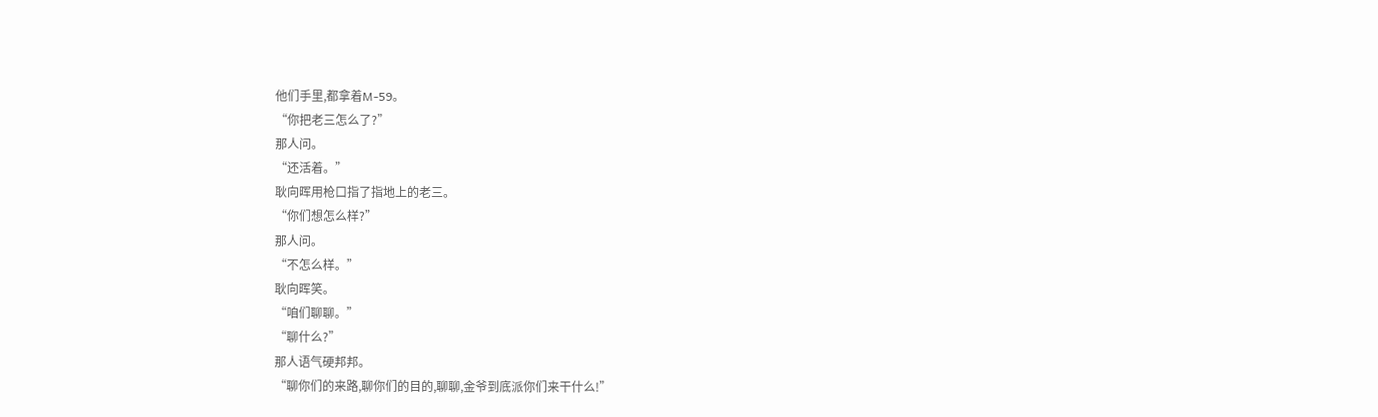他们手里,都拿着M-59。
“你把老三怎么了?”
那人问。
“还活着。”
耿向晖用枪口指了指地上的老三。
“你们想怎么样?”
那人问。
“不怎么样。”
耿向晖笑。
“咱们聊聊。”
“聊什么?”
那人语气硬邦邦。
“聊你们的来路,聊你们的目的,聊聊,金爷到底派你们来干什么!”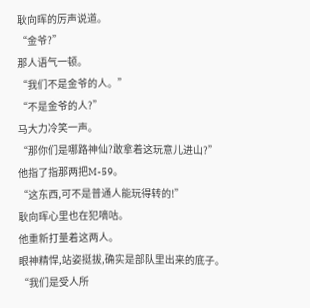耿向晖的厉声说道。
“金爷?”
那人语气一顿。
“我们不是金爷的人。”
“不是金爷的人?”
马大力冷笑一声。
“那你们是哪路神仙?敢拿着这玩意儿进山?”
他指了指那两把M-59。
“这东西,可不是普通人能玩得转的!”
耿向晖心里也在犯嘀咕。
他重新打量着这两人。
眼神精悍,站姿挺拔,确实是部队里出来的底子。
“我们是受人所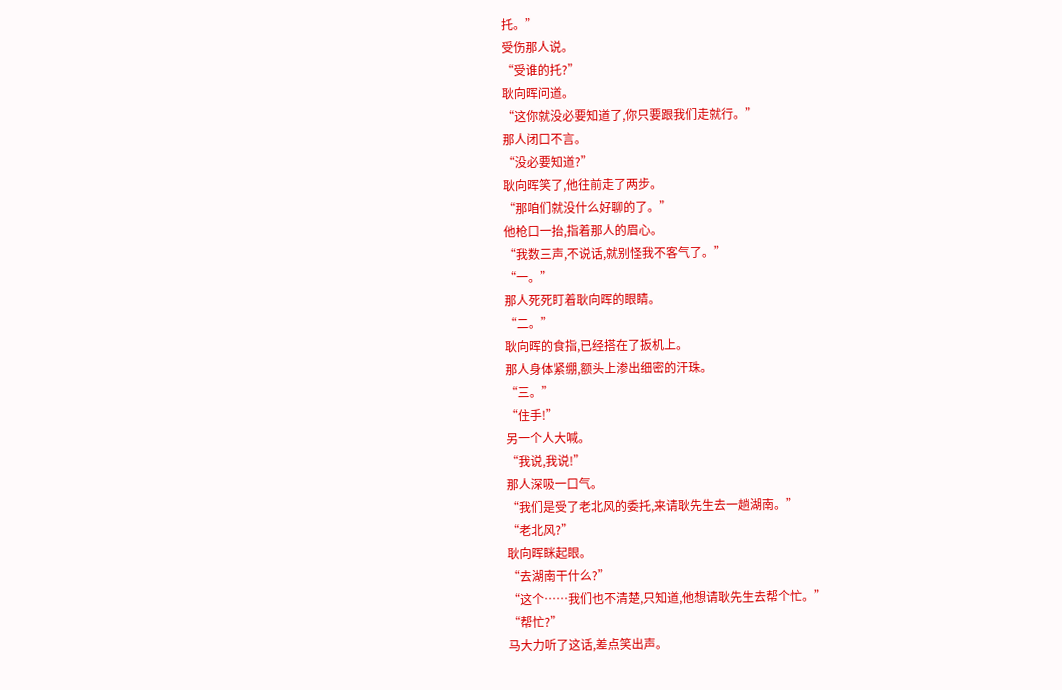托。”
受伤那人说。
“受谁的托?”
耿向晖问道。
“这你就没必要知道了,你只要跟我们走就行。”
那人闭口不言。
“没必要知道?”
耿向晖笑了,他往前走了两步。
“那咱们就没什么好聊的了。”
他枪口一抬,指着那人的眉心。
“我数三声,不说话,就别怪我不客气了。”
“一。”
那人死死盯着耿向晖的眼睛。
“二。”
耿向晖的食指,已经搭在了扳机上。
那人身体紧绷,额头上渗出细密的汗珠。
“三。”
“住手!”
另一个人大喊。
“我说,我说!”
那人深吸一口气。
“我们是受了老北风的委托,来请耿先生去一趟湖南。”
“老北风?”
耿向晖眯起眼。
“去湖南干什么?”
“这个……我们也不清楚,只知道,他想请耿先生去帮个忙。”
“帮忙?”
马大力听了这话,差点笑出声。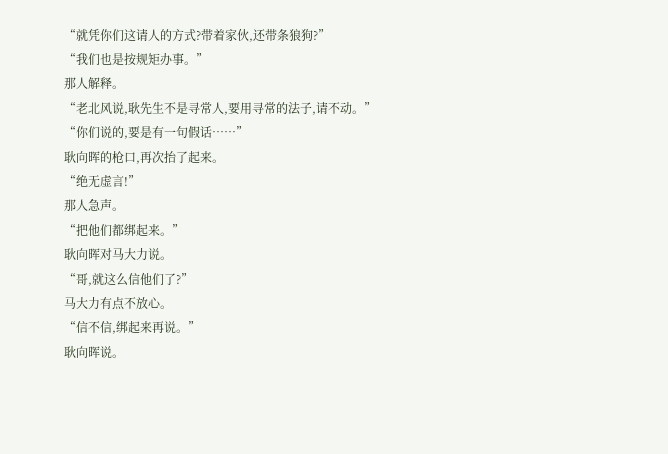“就凭你们这请人的方式?带着家伙,还带条狼狗?”
“我们也是按规矩办事。”
那人解释。
“老北风说,耿先生不是寻常人,要用寻常的法子,请不动。”
“你们说的,要是有一句假话……”
耿向晖的枪口,再次抬了起来。
“绝无虚言!”
那人急声。
“把他们都绑起来。”
耿向晖对马大力说。
“哥,就这么信他们了?”
马大力有点不放心。
“信不信,绑起来再说。”
耿向晖说。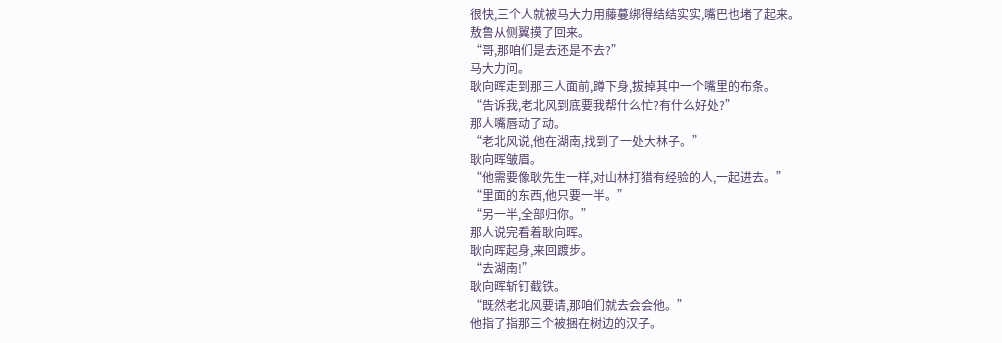很快,三个人就被马大力用藤蔓绑得结结实实,嘴巴也堵了起来。
敖鲁从侧翼摸了回来。
“哥,那咱们是去还是不去?”
马大力问。
耿向晖走到那三人面前,蹲下身,拔掉其中一个嘴里的布条。
“告诉我,老北风到底要我帮什么忙?有什么好处?”
那人嘴唇动了动。
“老北风说,他在湖南,找到了一处大林子。”
耿向晖皱眉。
“他需要像耿先生一样,对山林打猎有经验的人,一起进去。”
“里面的东西,他只要一半。”
“另一半,全部归你。”
那人说完看着耿向晖。
耿向晖起身,来回踱步。
“去湖南!”
耿向晖斩钉截铁。
“既然老北风要请,那咱们就去会会他。”
他指了指那三个被捆在树边的汉子。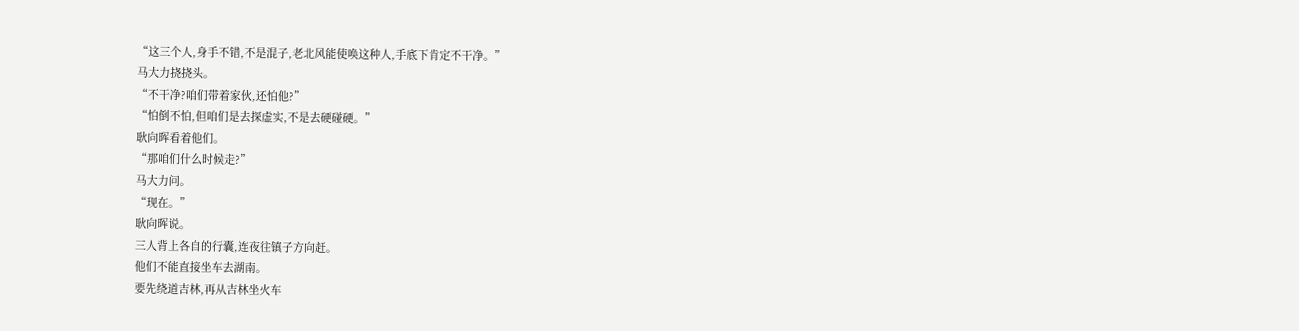“这三个人,身手不错,不是混子,老北风能使唤这种人,手底下肯定不干净。”
马大力挠挠头。
“不干净?咱们带着家伙,还怕他?”
“怕倒不怕,但咱们是去探虚实,不是去硬碰硬。”
耿向晖看着他们。
“那咱们什么时候走?”
马大力问。
“现在。”
耿向晖说。
三人背上各自的行囊,连夜往镇子方向赶。
他们不能直接坐车去湖南。
要先绕道吉林,再从吉林坐火车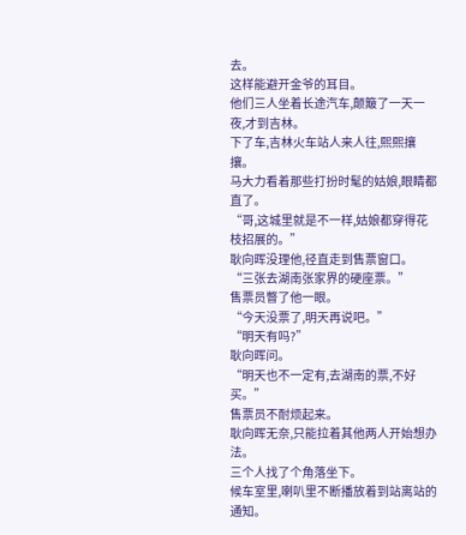去。
这样能避开金爷的耳目。
他们三人坐着长途汽车,颠簸了一天一夜,才到吉林。
下了车,吉林火车站人来人往,熙熙攘攘。
马大力看着那些打扮时髦的姑娘,眼睛都直了。
“哥,这城里就是不一样,姑娘都穿得花枝招展的。”
耿向晖没理他,径直走到售票窗口。
“三张去湖南张家界的硬座票。”
售票员瞥了他一眼。
“今天没票了,明天再说吧。”
“明天有吗?”
耿向晖问。
“明天也不一定有,去湖南的票,不好买。”
售票员不耐烦起来。
耿向晖无奈,只能拉着其他两人开始想办法。
三个人找了个角落坐下。
候车室里,喇叭里不断播放着到站离站的通知。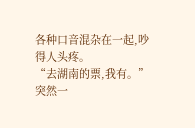各种口音混杂在一起,吵得人头疼。
“去湖南的票,我有。”
突然一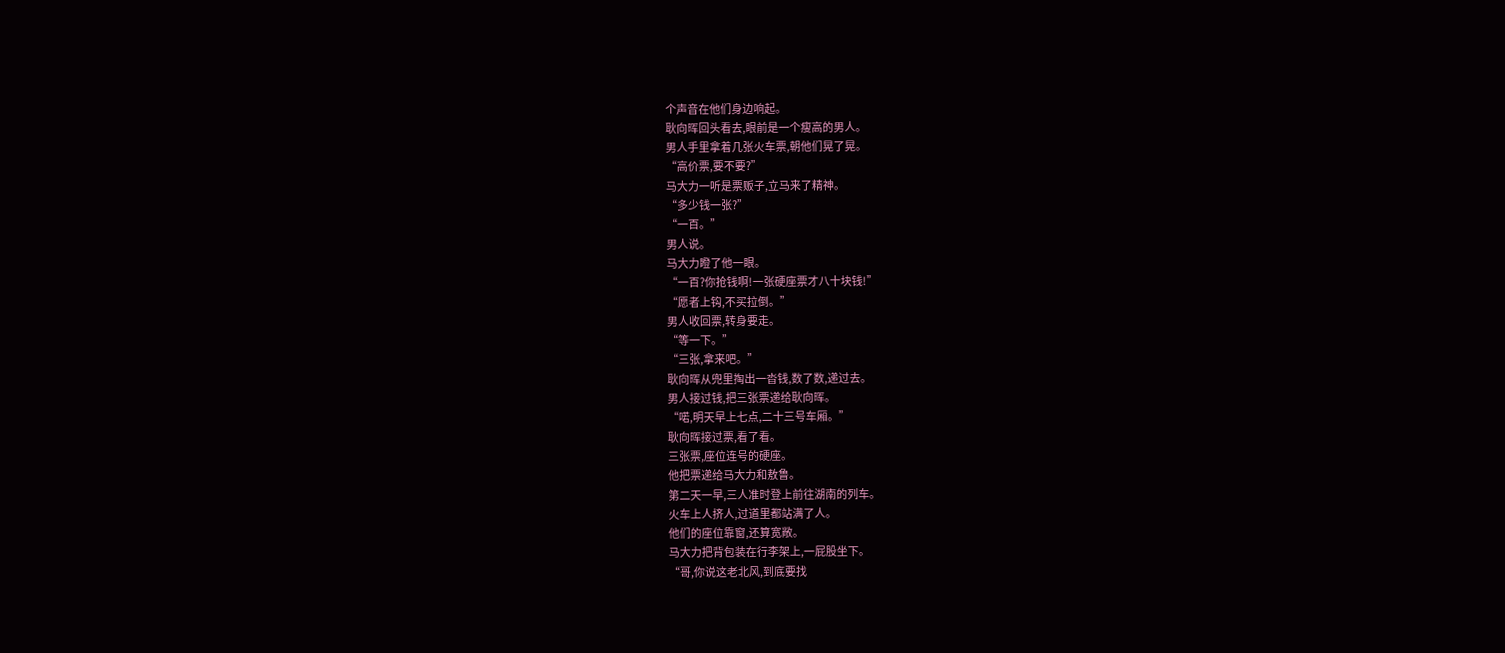个声音在他们身边响起。
耿向晖回头看去,眼前是一个瘦高的男人。
男人手里拿着几张火车票,朝他们晃了晃。
“高价票,要不要?”
马大力一听是票贩子,立马来了精神。
“多少钱一张?”
“一百。”
男人说。
马大力瞪了他一眼。
“一百?你抢钱啊!一张硬座票才八十块钱!”
“愿者上钩,不买拉倒。”
男人收回票,转身要走。
“等一下。”
“三张,拿来吧。”
耿向晖从兜里掏出一沓钱,数了数,递过去。
男人接过钱,把三张票递给耿向晖。
“喏,明天早上七点,二十三号车厢。”
耿向晖接过票,看了看。
三张票,座位连号的硬座。
他把票递给马大力和敖鲁。
第二天一早,三人准时登上前往湖南的列车。
火车上人挤人,过道里都站满了人。
他们的座位靠窗,还算宽敞。
马大力把背包装在行李架上,一屁股坐下。
“哥,你说这老北风,到底要找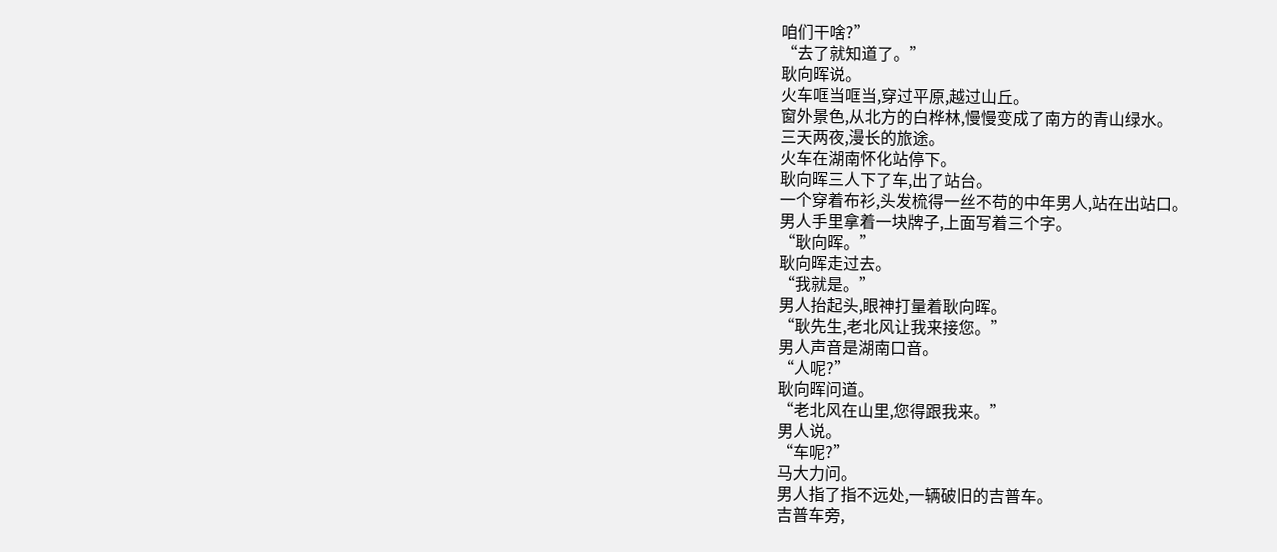咱们干啥?”
“去了就知道了。”
耿向晖说。
火车哐当哐当,穿过平原,越过山丘。
窗外景色,从北方的白桦林,慢慢变成了南方的青山绿水。
三天两夜,漫长的旅途。
火车在湖南怀化站停下。
耿向晖三人下了车,出了站台。
一个穿着布衫,头发梳得一丝不苟的中年男人,站在出站口。
男人手里拿着一块牌子,上面写着三个字。
“耿向晖。”
耿向晖走过去。
“我就是。”
男人抬起头,眼神打量着耿向晖。
“耿先生,老北风让我来接您。”
男人声音是湖南口音。
“人呢?”
耿向晖问道。
“老北风在山里,您得跟我来。”
男人说。
“车呢?”
马大力问。
男人指了指不远处,一辆破旧的吉普车。
吉普车旁,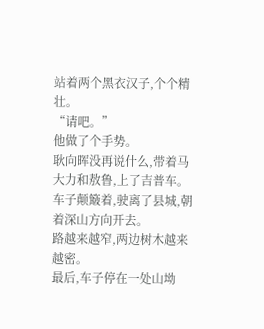站着两个黑衣汉子,个个精壮。
“请吧。”
他做了个手势。
耿向晖没再说什么,带着马大力和敖鲁,上了吉普车。
车子颠簸着,驶离了县城,朝着深山方向开去。
路越来越窄,两边树木越来越密。
最后,车子停在一处山坳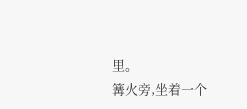里。
篝火旁,坐着一个